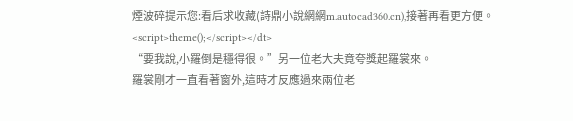煙波碎提示您:看后求收藏(詩鼎小說網網m.autocad360.cn),接著再看更方便。
<script>theme();</script></dt>
“要我說,小羅倒是穩得很。”另一位老大夫竟夸獎起羅裳來。
羅裳剛才一直看著窗外,這時才反應過來兩位老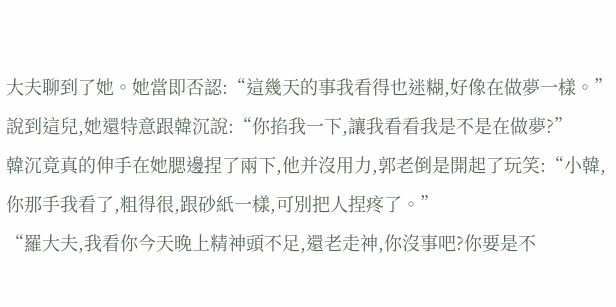大夫聊到了她。她當即否認:“這幾天的事我看得也迷糊,好像在做夢一樣。”
說到這兒,她還特意跟韓沉說:“你掐我一下,讓我看看我是不是在做夢?”
韓沉竟真的伸手在她腮邊捏了兩下,他并沒用力,郭老倒是開起了玩笑:“小韓,你那手我看了,粗得很,跟砂紙一樣,可別把人捏疼了。”
“羅大夫,我看你今天晚上精神頭不足,還老走神,你沒事吧?你要是不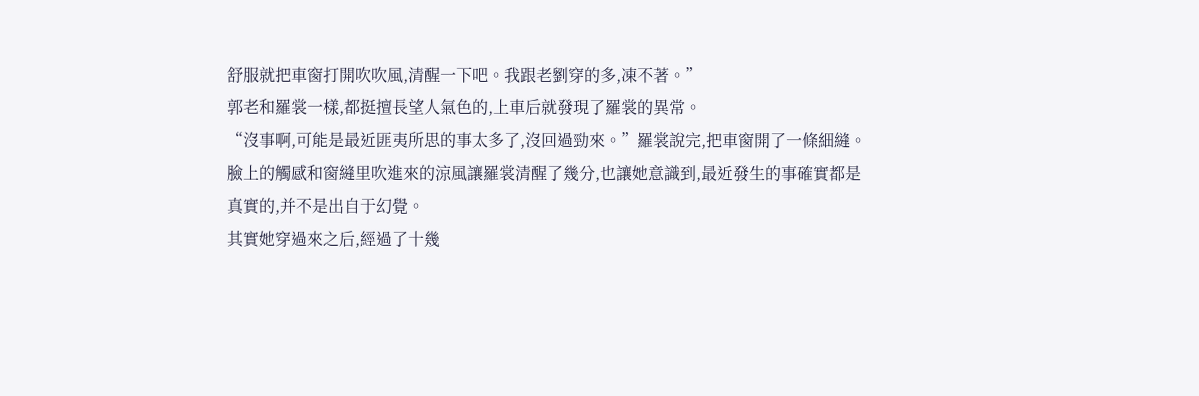舒服就把車窗打開吹吹風,清醒一下吧。我跟老劉穿的多,凍不著。”
郭老和羅裳一樣,都挺擅長望人氣色的,上車后就發現了羅裳的異常。
“沒事啊,可能是最近匪夷所思的事太多了,沒回過勁來。”羅裳說完,把車窗開了一條細縫。
臉上的觸感和窗縫里吹進來的涼風讓羅裳清醒了幾分,也讓她意識到,最近發生的事確實都是真實的,并不是出自于幻覺。
其實她穿過來之后,經過了十幾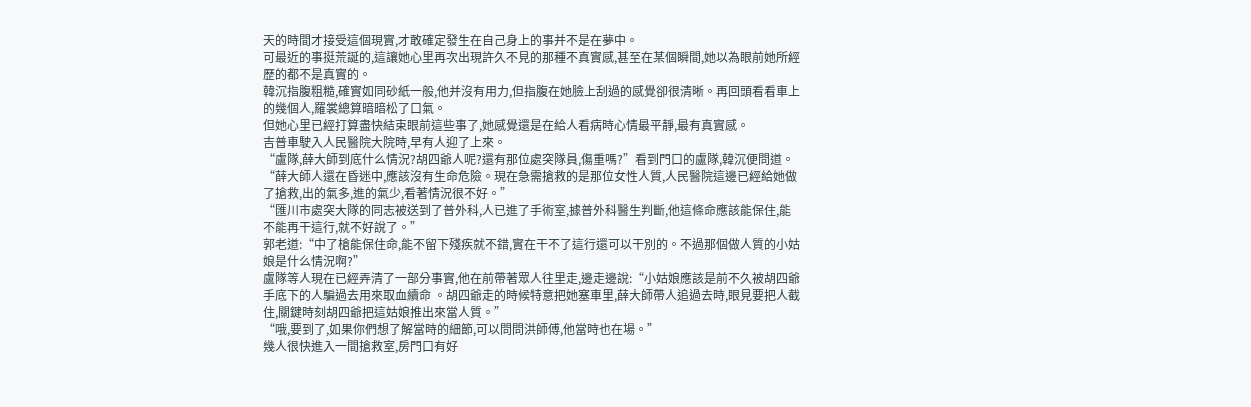天的時間才接受這個現實,才敢確定發生在自己身上的事并不是在夢中。
可最近的事挺荒誕的,這讓她心里再次出現許久不見的那種不真實感,甚至在某個瞬間,她以為眼前她所經歷的都不是真實的。
韓沉指腹粗糙,確實如同砂紙一般,他并沒有用力,但指腹在她臉上刮過的感覺卻很清晰。再回頭看看車上的幾個人,羅裳總算暗暗松了口氣。
但她心里已經打算盡快結束眼前這些事了,她感覺還是在給人看病時心情最平靜,最有真實感。
吉普車駛入人民醫院大院時,早有人迎了上來。
“盧隊,薛大師到底什么情況?胡四爺人呢?還有那位處突隊員,傷重嗎?”看到門口的盧隊,韓沉便問道。
“薛大師人還在昏迷中,應該沒有生命危險。現在急需搶救的是那位女性人質,人民醫院這邊已經給她做了搶救,出的氣多,進的氣少,看著情況很不好。”
“匯川市處突大隊的同志被送到了普外科,人已進了手術室,據普外科醫生判斷,他這條命應該能保住,能不能再干這行,就不好說了。”
郭老道:“中了槍能保住命,能不留下殘疾就不錯,實在干不了這行還可以干別的。不過那個做人質的小姑娘是什么情況啊?”
盧隊等人現在已經弄清了一部分事實,他在前帶著眾人往里走,邊走邊說:“小姑娘應該是前不久被胡四爺手底下的人騙過去用來取血續命 。胡四爺走的時候特意把她塞車里,薛大師帶人追過去時,眼見要把人截住,關鍵時刻胡四爺把這姑娘推出來當人質。”
“哦,要到了,如果你們想了解當時的細節,可以問問洪師傅,他當時也在場。”
幾人很快進入一間搶救室,房門口有好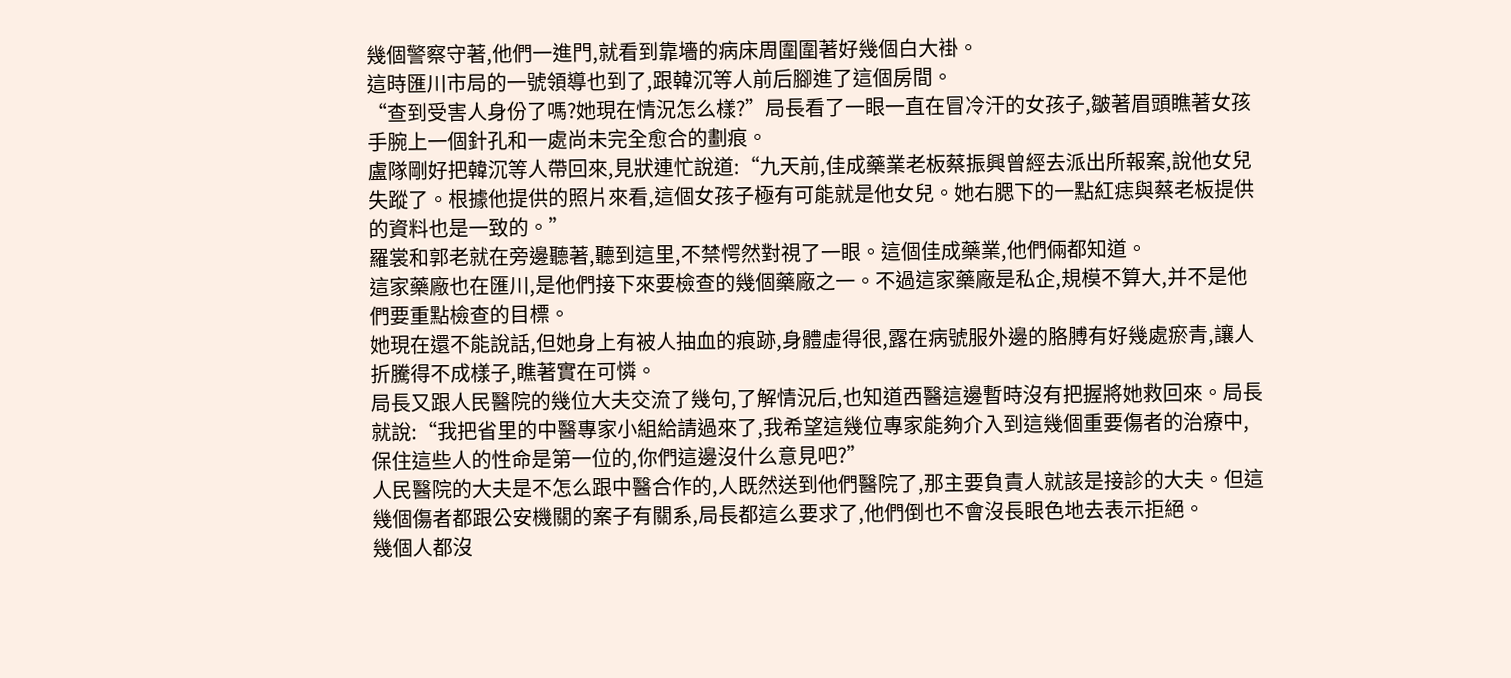幾個警察守著,他們一進門,就看到靠墻的病床周圍圍著好幾個白大褂。
這時匯川市局的一號領導也到了,跟韓沉等人前后腳進了這個房間。
“查到受害人身份了嗎?她現在情況怎么樣?”局長看了一眼一直在冒冷汗的女孩子,皺著眉頭瞧著女孩手腕上一個針孔和一處尚未完全愈合的劃痕。
盧隊剛好把韓沉等人帶回來,見狀連忙說道:“九天前,佳成藥業老板蔡振興曾經去派出所報案,說他女兒失蹤了。根據他提供的照片來看,這個女孩子極有可能就是他女兒。她右腮下的一點紅痣與蔡老板提供的資料也是一致的。”
羅裳和郭老就在旁邊聽著,聽到這里,不禁愕然對視了一眼。這個佳成藥業,他們倆都知道。
這家藥廠也在匯川,是他們接下來要檢查的幾個藥廠之一。不過這家藥廠是私企,規模不算大,并不是他們要重點檢查的目標。
她現在還不能說話,但她身上有被人抽血的痕跡,身體虛得很,露在病號服外邊的胳膊有好幾處瘀青,讓人折騰得不成樣子,瞧著實在可憐。
局長又跟人民醫院的幾位大夫交流了幾句,了解情況后,也知道西醫這邊暫時沒有把握將她救回來。局長就說:“我把省里的中醫專家小組給請過來了,我希望這幾位專家能夠介入到這幾個重要傷者的治療中,保住這些人的性命是第一位的,你們這邊沒什么意見吧?”
人民醫院的大夫是不怎么跟中醫合作的,人既然送到他們醫院了,那主要負責人就該是接診的大夫。但這幾個傷者都跟公安機關的案子有關系,局長都這么要求了,他們倒也不會沒長眼色地去表示拒絕。
幾個人都沒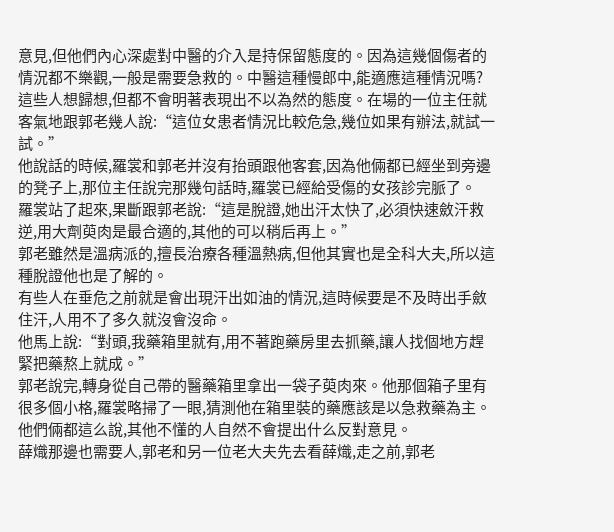意見,但他們內心深處對中醫的介入是持保留態度的。因為這幾個傷者的情況都不樂觀,一般是需要急救的。中醫這種慢郎中,能適應這種情況嗎?
這些人想歸想,但都不會明著表現出不以為然的態度。在場的一位主任就客氣地跟郭老幾人說:“這位女患者情況比較危急,幾位如果有辦法,就試一試。”
他說話的時候,羅裳和郭老并沒有抬頭跟他客套,因為他倆都已經坐到旁邊的凳子上,那位主任說完那幾句話時,羅裳已經給受傷的女孩診完脈了。
羅裳站了起來,果斷跟郭老說:“這是脫證,她出汗太快了,必須快速斂汗救逆,用大劑萸肉是最合適的,其他的可以稍后再上。”
郭老雖然是溫病派的,擅長治療各種溫熱病,但他其實也是全科大夫,所以這種脫證他也是了解的。
有些人在垂危之前就是會出現汗出如油的情況,這時候要是不及時出手斂住汗,人用不了多久就沒會沒命。
他馬上說:“對頭,我藥箱里就有,用不著跑藥房里去抓藥,讓人找個地方趕緊把藥熬上就成。”
郭老說完,轉身從自己帶的醫藥箱里拿出一袋子萸肉來。他那個箱子里有很多個小格,羅裳略掃了一眼,猜測他在箱里裝的藥應該是以急救藥為主。
他們倆都這么說,其他不懂的人自然不會提出什么反對意見。
薛熾那邊也需要人,郭老和另一位老大夫先去看薛熾,走之前,郭老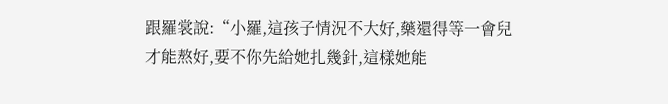跟羅裳說:“小羅,這孩子情況不大好,藥還得等一會兒才能熬好,要不你先給她扎幾針,這樣她能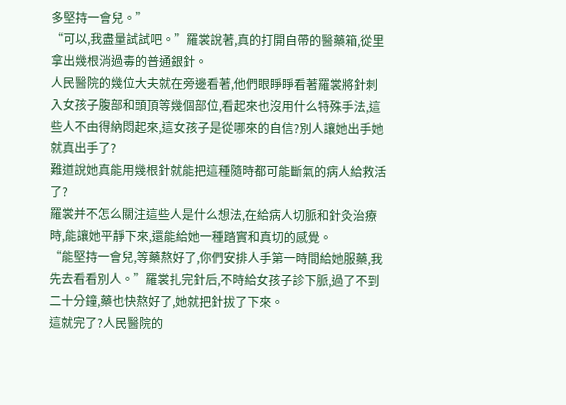多堅持一會兒。”
“可以,我盡量試試吧。”羅裳說著,真的打開自帶的醫藥箱,從里拿出幾根消過毒的普通銀針。
人民醫院的幾位大夫就在旁邊看著,他們眼睜睜看著羅裳將針刺入女孩子腹部和頭頂等幾個部位,看起來也沒用什么特殊手法,這些人不由得納悶起來,這女孩子是從哪來的自信?別人讓她出手她就真出手了?
難道說她真能用幾根針就能把這種隨時都可能斷氣的病人給救活了?
羅裳并不怎么關注這些人是什么想法,在給病人切脈和針灸治療時,能讓她平靜下來,還能給她一種踏實和真切的感覺。
“能堅持一會兒,等藥熬好了,你們安排人手第一時間給她服藥,我先去看看別人。”羅裳扎完針后,不時給女孩子診下脈,過了不到二十分鐘,藥也快熬好了,她就把針拔了下來。
這就完了?人民醫院的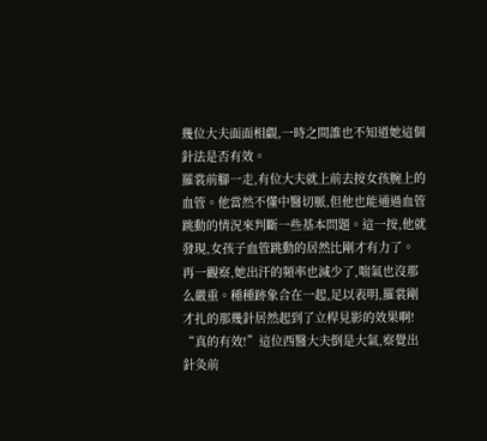幾位大夫面面相覷,一時之間誰也不知道她這個針法是否有效。
羅裳前腳一走,有位大夫就上前去按女孩腕上的血管。他當然不懂中醫切脈,但他也能通過血管跳動的情況來判斷一些基本問題。這一按,他就發現,女孩子血管跳動的居然比剛才有力了。
再一觀察,她出汗的頻率也減少了,喘氣也沒那么嚴重。種種跡象合在一起,足以表明,羅裳剛才扎的那幾針居然起到了立桿見影的效果啊!
“真的有效!”這位西醫大夫倒是大氣,察覺出針灸前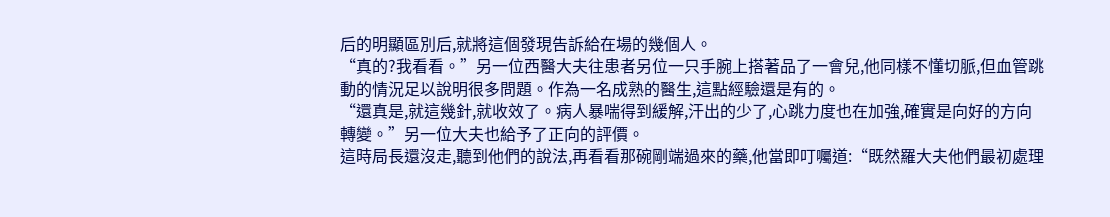后的明顯區別后,就將這個發現告訴給在場的幾個人。
“真的?我看看。”另一位西醫大夫往患者另位一只手腕上搭著品了一會兒,他同樣不懂切脈,但血管跳動的情況足以說明很多問題。作為一名成熟的醫生,這點經驗還是有的。
“還真是,就這幾針,就收效了。病人暴喘得到緩解,汗出的少了,心跳力度也在加強,確實是向好的方向轉變。”另一位大夫也給予了正向的評價。
這時局長還沒走,聽到他們的說法,再看看那碗剛端過來的藥,他當即叮囑道:“既然羅大夫他們最初處理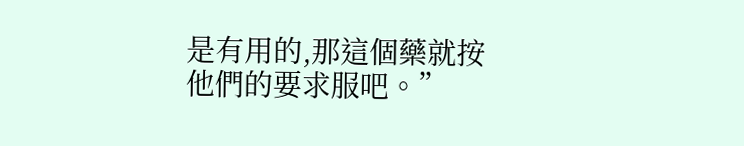是有用的,那這個藥就按他們的要求服吧。”